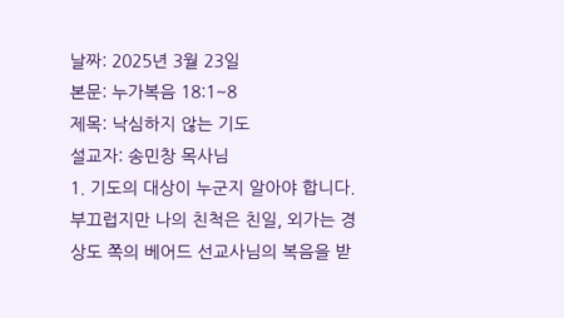날짜: 2025년 3월 23일
본문: 누가복음 18:1~8
제목: 낙심하지 않는 기도
설교자: 송민창 목사님
1. 기도의 대상이 누군지 알아야 합니다.
부끄럽지만 나의 친척은 친일, 외가는 경상도 쪽의 베어드 선교사님의 복음을 받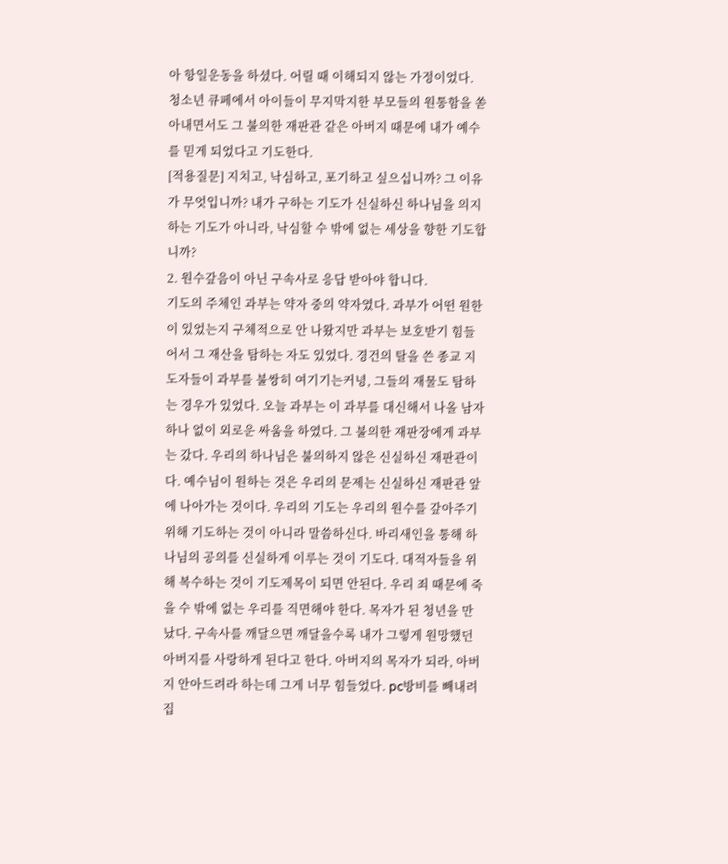아 항일운동을 하셨다. 어릴 때 이해되지 않는 가정이었다. 청소년 큐페에서 아이들이 무지막지한 부모들의 원통함을 쏟아내면서도 그 불의한 재판관 같은 아버지 때문에 내가 예수를 믿게 되었다고 기도한다.
[적용질문] 지치고, 낙심하고, 포기하고 싶으십니까? 그 이유가 무엇입니까? 내가 구하는 기도가 신실하신 하나님을 의지하는 기도가 아니라, 낙심할 수 밖에 없는 세상을 향한 기도합니까?
2. 원수갚음이 아닌 구속사로 응답 받아야 합니다.
기도의 주체인 과부는 약자 중의 약자였다. 과부가 어떤 원한이 있었는지 구체적으로 안 나왔지만 과부는 보호받기 힘들어서 그 재산을 탐하는 자도 있었다. 경건의 탈을 쓴 종교 지도자들이 과부를 불쌍히 여기기는커녕, 그들의 재물도 탐하는 경우가 있었다. 오늘 과부는 이 과부를 대신해서 나올 남자 하나 없이 외로운 싸움을 하였다. 그 불의한 재판장에게 과부는 갔다. 우리의 하나님은 불의하지 않은 신실하신 재판관이다. 예수님이 원하는 것은 우리의 문제는 신실하신 재판관 앞에 나아가는 것이다. 우리의 기도는 우리의 원수를 갚아주기 위해 기도하는 것이 아니라 말씀하신다. 바리새인을 통해 하나님의 공의를 신실하게 이루는 것이 기도다. 대적자들을 위해 복수하는 것이 기도제목이 되면 안된다. 우리 죄 때문에 죽을 수 밖에 없는 우리를 직면해야 한다. 목자가 된 청년을 만났다. 구속사를 깨달으면 깨달을수록 내가 그렇게 원망했던 아버지를 사랑하게 된다고 한다. 아버지의 목자가 되라, 아버지 안아드려라 하는데 그게 너무 힘들었다. pc방비를 빼내려 집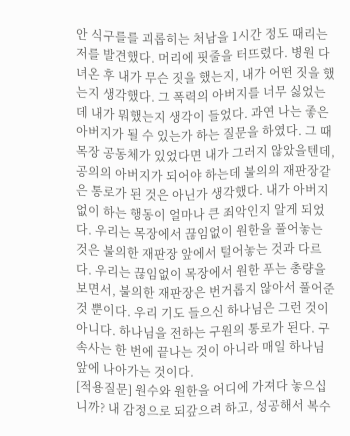안 식구를를 괴롭히는 처남을 1시간 정도 때리는 저를 발견했다. 머리에 핏줄을 터뜨렸다. 병원 다녀온 후 내가 무슨 짓을 했는지, 내가 어떤 짓을 했는지 생각했다. 그 폭력의 아버지를 너무 싫었는데 내가 뭐했는지 생각이 들었다. 과연 나는 좋은 아버지가 될 수 있는가 하는 질문을 하였다. 그 때 목장 공동체가 있었다면 내가 그러지 않았을텐데, 공의의 아버지가 되어야 하는데 불의의 재판장같은 통로가 된 것은 아닌가 생각했다. 내가 아버지 없이 하는 행동이 얼마나 큰 죄악인지 알게 되었다. 우리는 목장에서 끊임없이 원한을 풀어놓는 것은 불의한 재판장 앞에서 털어놓는 것과 다르다. 우리는 끊임없이 목장에서 원한 푸는 총량을 보면서, 불의한 재판장은 번거롭지 않아서 풀어준 것 뿐이다. 우리 기도 들으신 하나님은 그런 것이 아니다. 하나님을 전하는 구원의 통로가 된다. 구속사는 한 번에 끝나는 것이 아니라 매일 하나님 앞에 나아가는 것이다.
[적용질문] 원수와 원한을 어디에 가져다 놓으십니까? 내 감정으로 되갚으려 하고, 성공해서 복수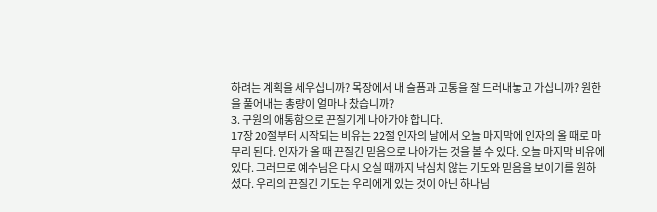하려는 계획을 세우십니까? 목장에서 내 슬픔과 고통을 잘 드러내놓고 가십니까? 원한을 풀어내는 총량이 얼마나 찼습니까?
3. 구원의 애통함으로 끈질기게 나아가야 합니다.
17장 20절부터 시작되는 비유는 22절 인자의 날에서 오늘 마지막에 인자의 올 때로 마무리 된다. 인자가 올 때 끈질긴 믿음으로 나아가는 것을 볼 수 있다. 오늘 마지막 비유에 있다. 그러므로 예수님은 다시 오실 때까지 낙심치 않는 기도와 믿음을 보이기를 원하셨다. 우리의 끈질긴 기도는 우리에게 있는 것이 아닌 하나님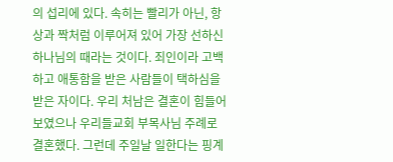의 섭리에 있다. 속히는 빨리가 아닌, 항상과 짝처럼 이루어져 있어 가장 선하신 하나님의 때라는 것이다. 죄인이라 고백하고 애통함을 받은 사람들이 택하심을 받은 자이다. 우리 처남은 결혼이 힘들어보였으나 우리들교회 부목사님 주례로 결혼했다. 그런데 주일날 일한다는 핑계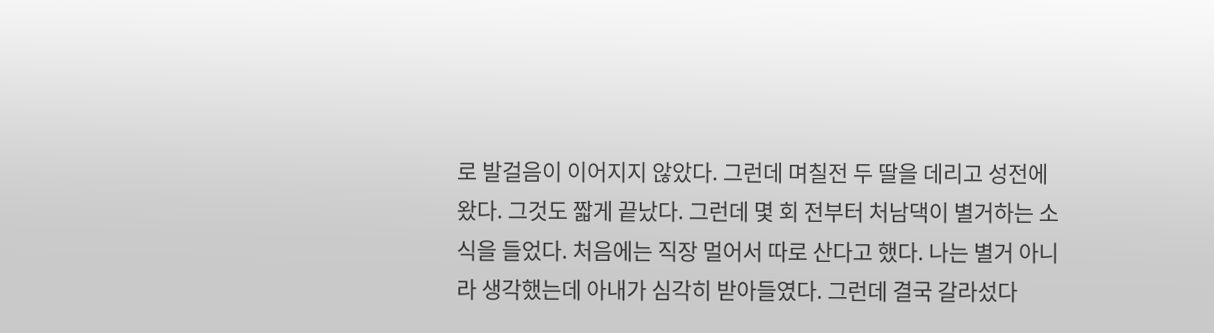로 발걸음이 이어지지 않았다. 그런데 며칠전 두 딸을 데리고 성전에 왔다. 그것도 짧게 끝났다. 그런데 몇 회 전부터 처남댁이 별거하는 소식을 들었다. 처음에는 직장 멀어서 따로 산다고 했다. 나는 별거 아니라 생각했는데 아내가 심각히 받아들였다. 그런데 결국 갈라섰다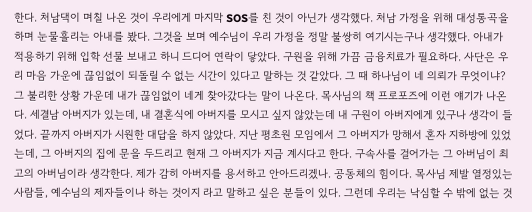한다. 처남댁이 며칠 나온 것이 우리에게 마지막 SOS를 친 것이 아닌가 생각했다. 처남 가정을 위해 대성통곡을 하며 눈물흘리는 아내를 봤다. 그것을 보며 예수님이 우리 가정을 정말 불쌍히 여기시는구나 생각했다. 아내가 적용하기 위해 입학 선물 보내고 하니 드디어 연락이 닿았다. 구원을 위해 가끔 금융치료가 필요하다. 사단은 우리 마음 가운에 끊임없이 되돌릴 수 없는 시간이 있다고 말하는 것 같았다. 그 때 하나님이 네 의뢰가 무엇이냐? 그 불리한 상황 가운데 내가 끊임없이 네게 찾아갔다는 말이 나온다. 목사님의 책 프로포즈에 이런 얘기가 나온다. 세결남 아버지가 있는데, 내 결혼식에 아버지를 모시고 싶지 않았는데 내 구원이 아버지에게 있구나 생각이 들었다. 끝까지 아버지가 시원한 대답을 하지 않았다. 지난 평초원 모임에서 그 아버지가 망해서 혼자 지하방에 있었는데, 그 아버지의 집에 문을 두드리고 현재 그 아버지가 지금 계시다고 한다. 구속사를 걸어가는 그 아버님이 최고의 아버님이라 생각한다. 제가 감히 아버지를 용서하고 안아드리겠나. 공동체의 힘이다. 목사님 제발 열정있는 사람들, 예수님의 제자들이나 하는 것이지 라고 말하고 싶은 분들이 있다. 그런데 우리는 낙심할 수 밖에 없는 것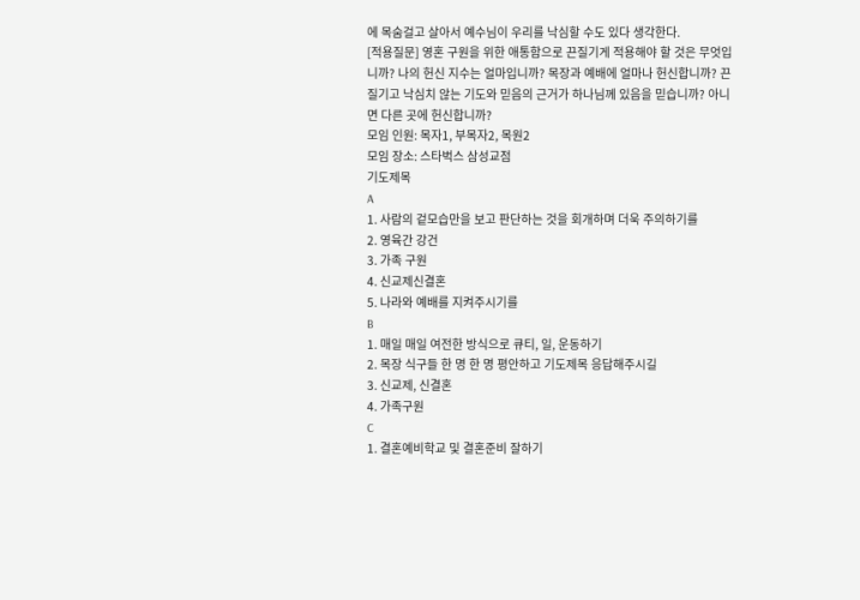에 목숨걸고 살아서 예수님이 우리를 낙심할 수도 있다 생각한다.
[적용질문] 영혼 구원을 위한 애통함으로 끈질기게 적용해야 할 것은 무엇입니까? 나의 헌신 지수는 얼마입니까? 목장과 예배에 얼마나 헌신합니까? 끈질기고 낙심치 않는 기도와 믿음의 근거가 하나님께 있음을 믿습니까? 아니면 다른 곳에 헌신합니까?
모임 인원: 목자1, 부목자2, 목원2
모임 장소: 스타벅스 삼성교점
기도제목
A
1. 사람의 겉모습만을 보고 판단하는 것을 회개하며 더욱 주의하기를
2. 영육간 강건
3. 가족 구원
4. 신교제신결혼
5. 나라와 예배를 지켜주시기를
B
1. 매일 매일 여전한 방식으로 큐티, 일, 운동하기
2. 목장 식구들 한 명 한 명 평안하고 기도제목 응답해주시길
3. 신교제, 신결혼
4. 가족구원
C
1. 결혼예비학교 및 결혼준비 잘하기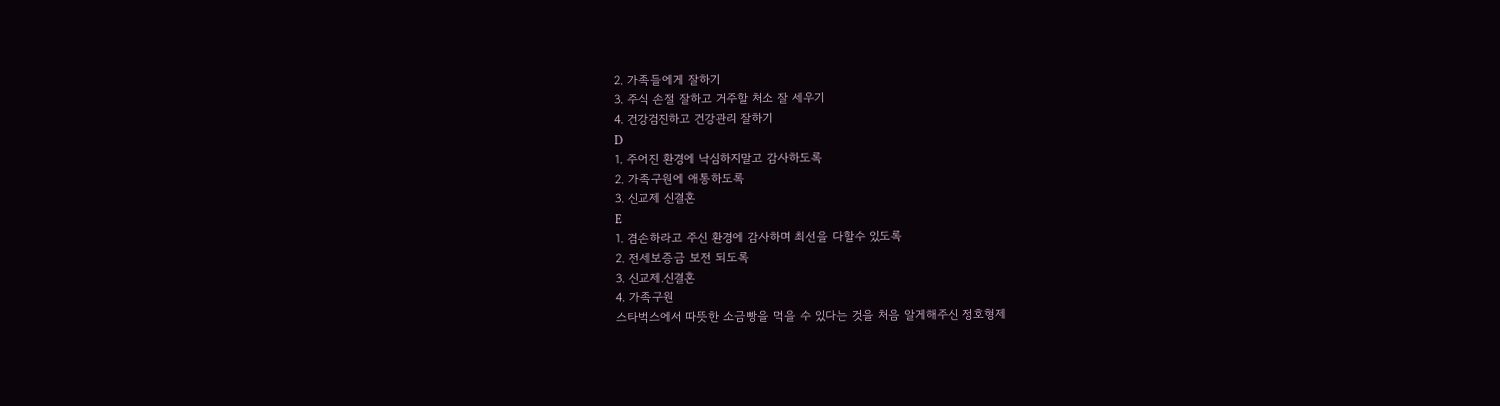2. 가족들에게 잘하기
3. 주식 손절 잘하고 거주할 처소 잘 세우기
4. 건강검진하고 건강관리 잘하기
D
1. 주어진 환경에 낙심하지말고 감사하도록
2. 가족구원에 애통하도록
3. 신교제 신결혼
E
1. 겸손하라고 주신 환경에 감사하며 최선을 다할수 있도록
2. 전세보증금 보전 되도록
3. 신교제.신결혼
4. 가족구원
스타벅스에서 따뜻한 소금빵을 먹을 수 있다는 것을 처음 알게해주신 정호형제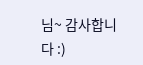님~ 감사합니다 :)